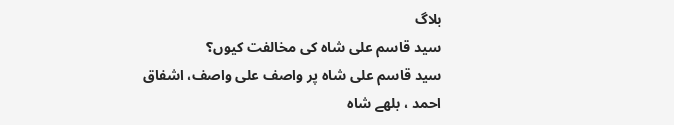بلاگ
سید قاسم علی شاہ کی مخالفت کیوں؟
سید قاسم علی شاہ پر واصف علی واصف، اشفاق احمد ، بلھے شاہ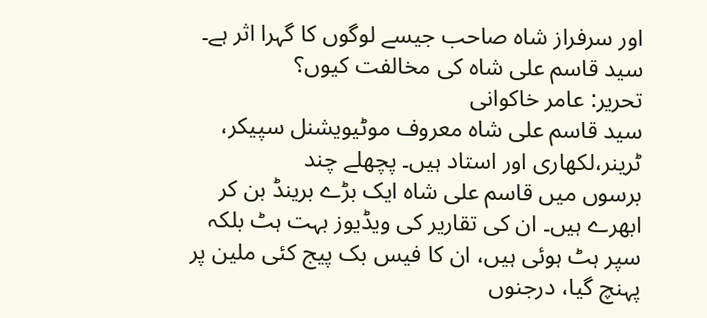اور سرفراز شاہ صاحب جیسے لوگوں کا گہرا اثر ہے۔
سید قاسم علی شاہ کی مخالفت کیوں؟
تحریر: عامر خاکوانی
سید قاسم علی شاہ معروف موٹیویشنل سپیکر، ٹرینر،لکھاری اور استاد ہیں۔ پچھلے چند
برسوں میں قاسم علی شاہ ایک بڑے برینڈ بن کر ابھرے ہیں۔ ان کی تقاریر کی ویڈیوز بہت ہٹ بلکہ سپر ہٹ ہوئی ہیں، ان کا فیس بک پیج کئی ملین پر پہنچ گیا، درجنوں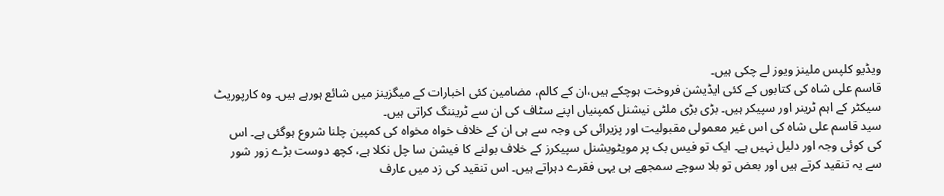ویڈیو کلپس ملینز ویوز لے چکی ہیں۔
قاسم علی شاہ کی کتابوں کے کئی ایڈیشن فروخت ہوچکے ہیں،ان کے کالم، مضامین کئی اخبارات کے میگزینز میں شائع ہورہے ہیں۔ وہ کارپوریٹ سیکٹر کے اہم ٹرینر اور سپیکر ہیں۔ بڑی بڑی ملٹی نیشنل کمپنیاں اپنے سٹاف کی ان سے ٹریننگ کراتی ہیں۔
سید قاسم علی شاہ کی اس غیر معمولی مقبولیت اور پزیرائی کی وجہ سے ہی ان کے خلاف خواہ مخواہ کی کمپین چلنا شروع ہوگئی ہے۔ اس کی کوئی وجہ اور دلیل نہیں ہے۔ ایک تو فیس بک پر مویٹویشنل سپیکرز کے خلاف بولنے کا فیشن سا چل نکلا ہے، کچھ دوست بڑے زور شور سے یہ تنقید کرتے ہیں اور بعض تو بلا سوچے سمجھے ہی یہی فقرے دہراتے ہیں۔ اس تنقید کی زد میں عارف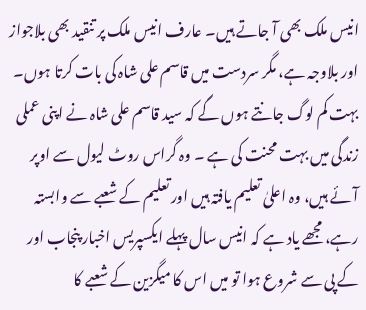انیس ملک بھی آ جاتے ہیں۔ عارف انیس ملک پر تنقید بھی بلاجواز اور بلاوجہ ہے، مگر سردست میں قاسم علی شاہ کی بات کرتا ہوں۔
بہت کم لوگ جانتے ہوں گے کہ سید قاسم علی شاہ نے اپنی عملی زندگی میں بہت محنت کی ہے ۔ وہ گراس روٹ لیول سے اوپر آئے ہیں، وہ اعلیٰ تعلیم یافتہ ہیں اور تعلیم کے شعبے سے وابستہ رہے، مجھے یاد ہے کہ انیس سال پہلے ایکسپریس اخبار پنجاب اور کے پی سے شروع ہوا تو میں اس کا میگزین کے شعبے کا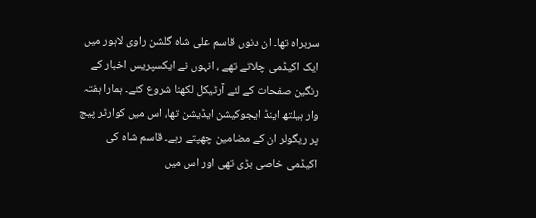سربراہ تھا۔ ان دنوں قاسم علی شاہ گلشن راوی لاہور میں ایک اکیڈمی چلاتے تھے ، انہوں نے ایکسپریس اخبار کے رنگین صفحات کے لئے آرٹیکل لکھنا شروع کئے۔ ہمارا ہفتہ وار ہیلتھ اینڈ ایجوکیشن ایڈیشن تھا، اس میں کوارٹر پیج پر ریگولر ان کے مضامین چھپتے رہے۔ قاسم شاہ کی اکیڈمی خاصی بڑی تھی اور اس میں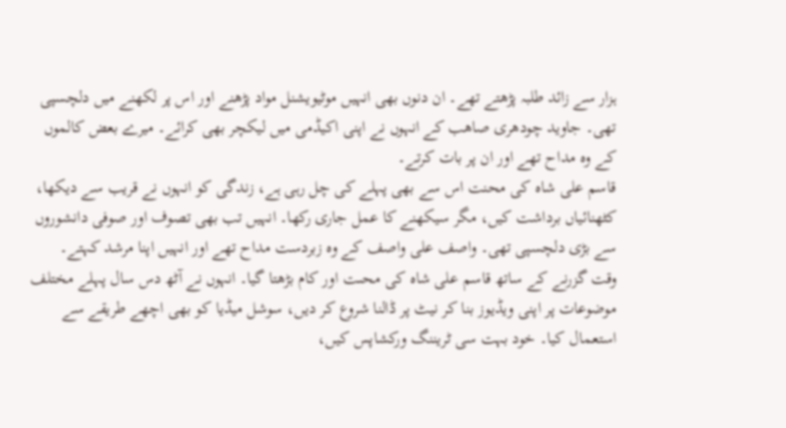ہزار سے زائد طلبہ پڑھتے تھے۔ ان دنوں بھی انہیں موٹیویشنل مواد پڑھنے اور اس پر لکھنے میں دلچسپی تھی۔ جاوید چودھری صاھب کے انہوں نے اپنی اکیڈمی میں لیکچر بھی کرائے۔ میرے بعض کالموں کے وہ مداح تھے اور ان پر بات کرتے۔
قاسم علی شاہ کی محنت اس سے بھی پہلے کی چل رہی ہے، زندگی کو انہوں نے قریب سے دیکھا، کٹھنائیاں برداشت کیں، مگر سیکھنے کا عمل جاری رکھا۔ انہیں تب بھی تصوف اور صوفی دانشوروں سے بڑی دلچسپی تھی۔ واصف علی واصف کے وہ زبردست مداح تھے اور انہیں اپنا مرشد کہتے۔
وقت گزرنے کے ساتھ قاسم علی شاہ کی محںت اور کام بڑھتا گیا۔ انہوں نے آٹھ دس سال پہلے مختلف موضوعات پر اپنی ویڈیوز بنا کر نیٹ پر ڈالنا شروع کر دیں، سوشل میڈیا کو بھی اچھے طریقے سے استعمال کیا۔ خود بہت سی ٹریننگ ورکشاپس کیں،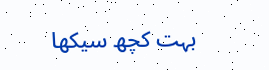بہت کچھ سیکھا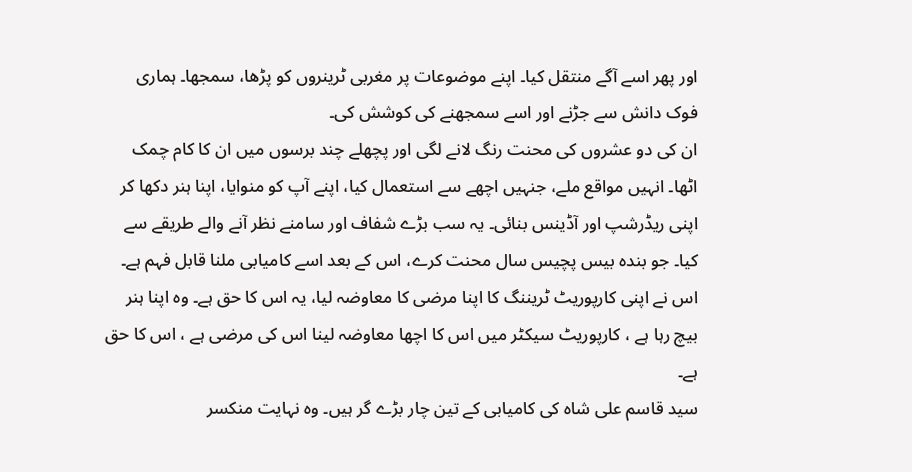اور پھر اسے آگے منتقل کیا۔ اپنے موضوعات پر مغربی ٹرینروں کو پڑھا، سمجھا۔ ہماری فوک دانش سے جڑنے اور اسے سمجھنے کی کوشش کی۔
ان کی دو عشروں کی محنت رنگ لانے لگی اور پچھلے چند برسوں میں ان کا کام چمک اٹھا۔ انہیں مواقع ملے، جنہیں اچھے سے استعمال کیا، اپنے آپ کو منوایا، اپنا ہنر دکھا کر اپنی ریڈرشپ اور آڈینس بنائی۔ یہ سب بڑے شفاف اور سامنے نظر آنے والے طریقے سے کیا۔ جو بندہ بیس پچیس سال محنت کرے، اس کے بعد اسے کامیابی ملنا قابل فہم ہے۔ اس نے اپنی کارپوریٹ ٹریننگ کا اپنا مرضی کا معاوضہ لیا، یہ اس کا حق ہے۔ وہ اپنا ہنر بیچ رہا ہے ، کارپوریٹ سیکٹر میں اس کا اچھا معاوضہ لینا اس کی مرضی ہے ، اس کا حق ہے۔
سید قاسم علی شاہ کی کامیابی کے تین چار بڑے گر ہیں۔ وہ نہایت منکسر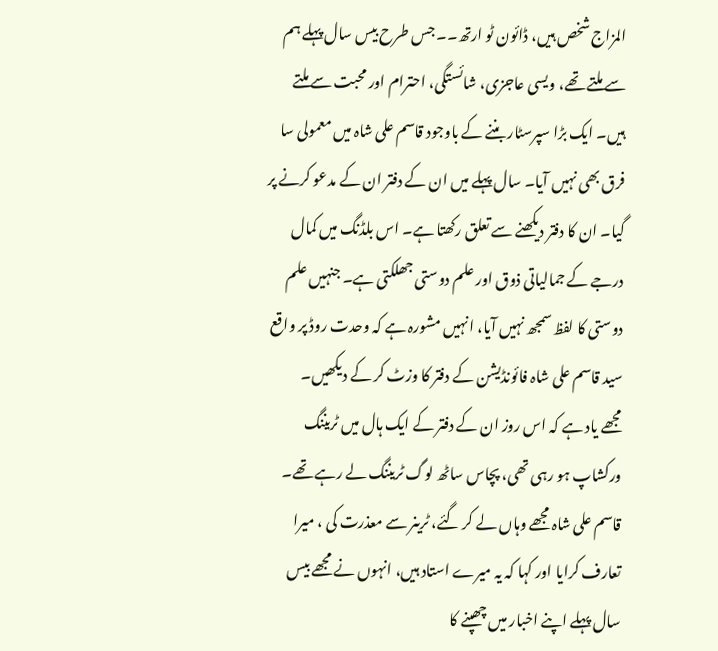المزاج شخص ہیں، ڈائون ٹو ارتھ۔۔ جس طرح بیس سال پہلے ہم سے ملتے تھے، ویسی عاجزی، شائستگی، احترام اور محبت سے ملتے ہیں۔ ایک بڑا سپرسٹار بننے کے باوجود قاسم علی شاہ میں معمولی سا فرق بھی نہیں آیا۔ سال پہلے میں ان کے دفتر ان کے مدعو کرنے پر گیا۔ ان کا دفتر دیکھنے سے تعلق رکھتا ہے۔ اس بلڈنگ میں کمال درجے کے جمالیاتی ذوق اور علم دوستی جھلکتی ہے۔ جنہیں علم دوستی کا لفظ سمجھ نہیں آیا، انہیں مشورہ ہے کہ وحدت روڈ پر واقع سید قاسم علی شاہ فائونڈیشن کے دفتر کا وزٹ کر کے دیکھیں۔
مجھے یاد ہے کہ اس روز ان کے دفتر کے ایک ہال میں ٹریننگ ورکشاپ ہو رہی تھی، پچاس ساٹھ لوگ ٹریننگ لے رہے تھے۔ قاسم علی شاہ مجھے وہاں لے کر گئے، ٹرینر سے معذرت کی ، میرا تعارف کرایا اور کہا کہ یہ میرے استاد ہیں، انہوں نے مجھے بیس سال پہلے اپنے اخبار میں چھپنے کا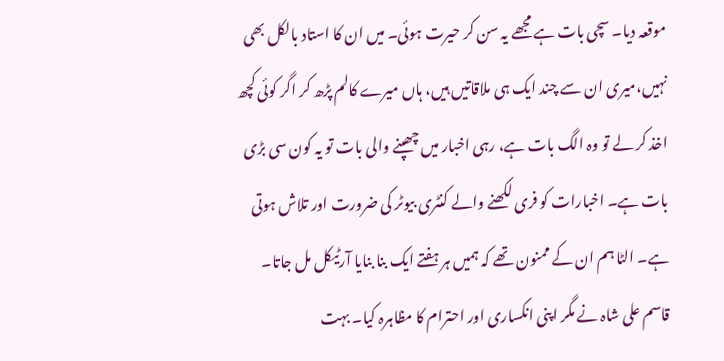موقعہ دیا۔ سچی بات ہے مجھے یہ سن کر حیرت ہوئی۔ میں ان کا استاد بالکل بھی نہیں،میری ان سے چند ایک ہی ملاقاتیں ہیں، ہاں میرے کالم پڑھ کر اگر کوئی کچھ اخذ کر لے تو وہ الگ بات ہے، رہی اخبار میں چھپنے والی بات تو یہ کون سی بڑی بات ہے۔ اخبارات کو فری لکھنے والے کنٹری بیوٹر کی ضرورت اور تلاش ہوتی ہے۔ الٹا ہم ان کے ممنون تھے کہ ہمیں ہر ہفتے ایک بنا بنایا آرٹیکل مل جاتا۔ قاسم علی شاہ نے مگر اپنی انکساری اور احترام کا مظاہرہ کیا۔ بہت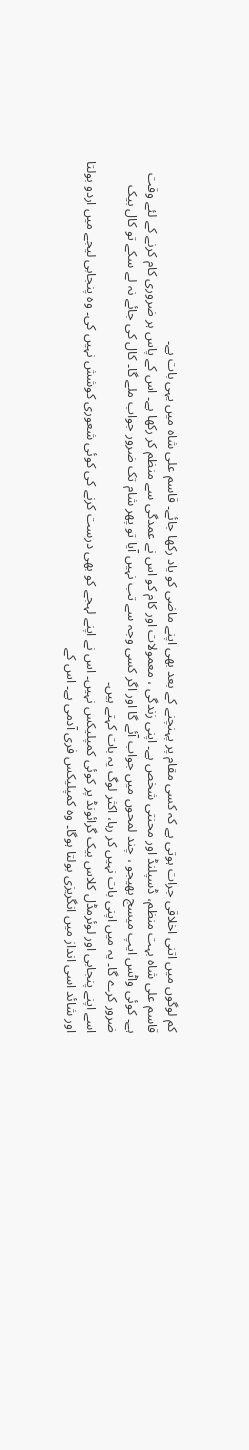کم لوگوں میں اتنی اخلاقی جرات ہوتی ہے کہ کسی مقام پر پہنچنے کے بعد بھی اپنے ماضی کو یاد رکھا جائے۔ قاسم علی شاہ میں یہی بات ہے۔
قاسم علی شاہ بہت منظم، ڈسپلنڈ اور محنتی شخص ہے۔ اپنی زندگی ، معمولات اور کام کو اس نے عمدگی سے منظم کر رکھا ہے۔ اس کے پاس ہر ضروری کام کرنے کے لئے وقت ہے۔ کوئی واٹس ایپ میسج بھیجو ، چند لمحوں میں جواب آئے گا اور اگر کسی وجہ سے تب نہیں آیا تو پھر شام تک ضرور جواب ملے گا۔ کال کی جائے نہ لے سکے تو کال بیک ضرور کرے گا۔ یہ میں اپنی بات نہیں کر رہا، اکثر لوگ یہ بات کہتے ہیں۔
اسے اپنے پنجابی اور لوئرمڈل کلاس بیک گرائونڈ پر کوئی کمپلیکس نہیں۔ اس نے اپنے لہجے کو بھی درست کرنے کی کوئی شعوری کوشش نہیں کی۔ وہ پنجابی لیجے میں اردو بولتا اور شائد اسی انداز میں انگریزی بولتا ہوگا۔ وہ کمپلیکس فری آدمی ہے۔ اس کے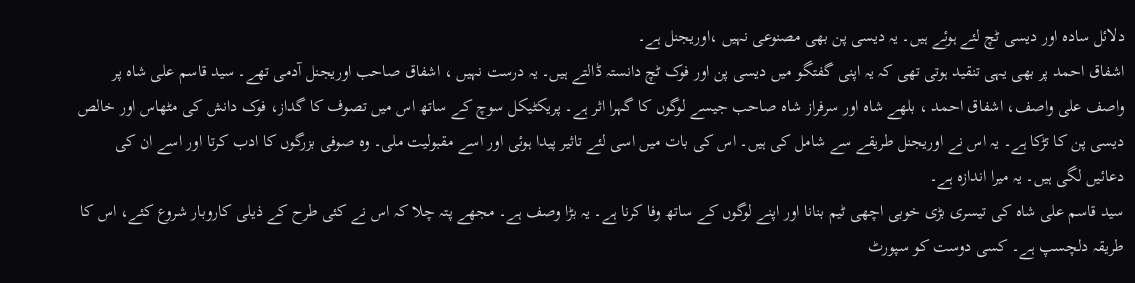دلائل سادہ اور دیسی ٹچ لئے ہوئے ہیں۔ یہ دیسی پن بھی مصنوعی نہیں ،اوریجنل ہے۔
اشفاق احمد پر بھی یہی تنقید ہوتی تھی کہ یہ اپنی گفتگو میں دیسی پن اور فوک ٹچ دانستہ ڈالتے ہیں۔ یہ درست نہیں ، اشفاق صاحب اوریجنل آدمی تھے۔ سید قاسم علی شاہ پر واصف علی واصف، اشفاق احمد ، بلھے شاہ اور سرفراز شاہ صاحب جیسے لوگوں کا گہرا اثر ہے۔ پریکٹیکل سوچ کے ساتھ اس میں تصوف کا گداز، فوک دانش کی مٹھاس اور خالص دیسی پن کا تڑکا ہے۔ یہ اس نے اوریجنل طریقے سے شامل کی ہیں۔ اس کی بات میں اسی لئے تاثیر پیدا ہوئی اور اسے مقبولیت ملی۔ وہ صوفی بزرگوں کا ادب کرتا اور اسے ان کی دعائیں لگی ہیں۔ یہ میرا اندازہ ہے۔
سید قاسم علی شاہ کی تیسری بڑی خوبی اچھی ٹیم بنانا اور اپنے لوگوں کے ساتھ وفا کرنا ہے۔ یہ بڑا وصف ہے۔ مجھے پتہ چلا کہ اس نے کئی طرح کے ذیلی کاروبار شروع کئے، اس کا طریقہ دلچسپ ہے۔ کسی دوست کو سپورٹ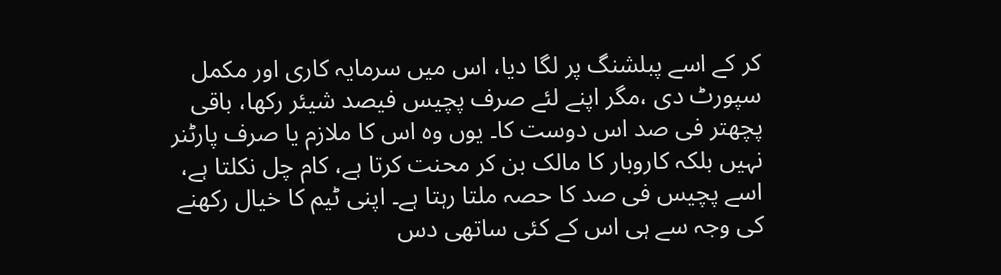کر کے اسے پبلشنگ پر لگا دیا، اس میں سرمایہ کاری اور مکمل سپورٹ دی ،مگر اپنے لئے صرف پچیس فیصد شیئر رکھا، باقی پچھتر فی صد اس دوست کا۔ یوں وہ اس کا ملازم یا صرف پارٹنر نہیں بلکہ کاروبار کا مالک بن کر محنت کرتا ہے، کام چل نکلتا ہے، اسے پچیس فی صد کا حصہ ملتا رہتا ہے۔ اپنی ٹیم کا خیال رکھنے کی وجہ سے ہی اس کے کئی ساتھی دس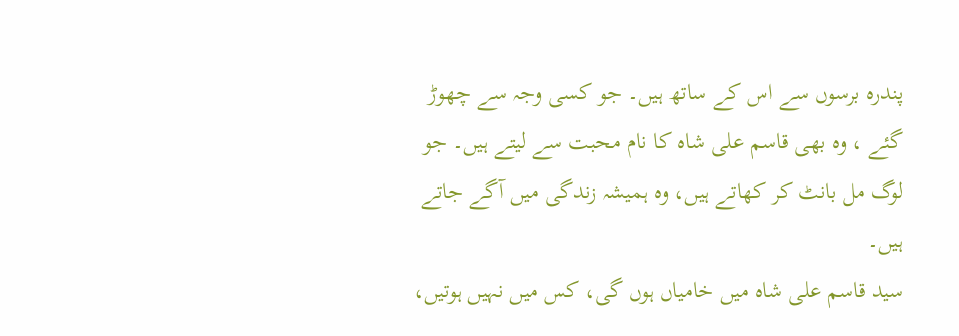پندرہ برسوں سے اس کے ساتھ ہیں۔ جو کسی وجہ سے چھوڑ گئے ، وہ بھی قاسم علی شاہ کا نام محبت سے لیتے ہیں۔ جو لوگ مل بانٹ کر کھاتے ہیں، وہ ہمیشہ زندگی میں آگے جاتے ہیں۔
سید قاسم علی شاہ میں خامیاں ہوں گی، کس میں نہیں ہوتیں،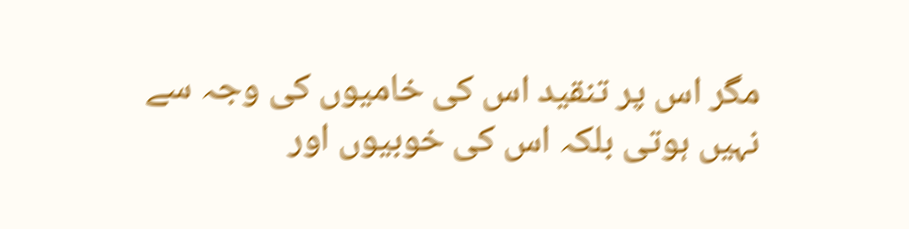مگر اس پر تنقید اس کی خامیوں کی وجہ سے نہیں ہوتی بلکہ اس کی خوبیوں اور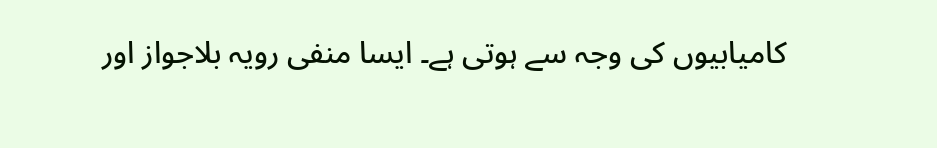کامیابیوں کی وجہ سے ہوتی ہے۔ ایسا منفی رویہ بلاجواز اور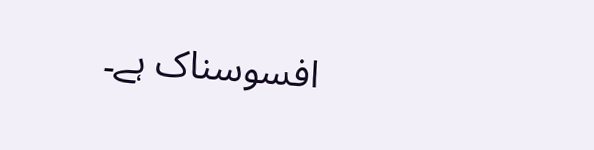افسوسناک ہے۔